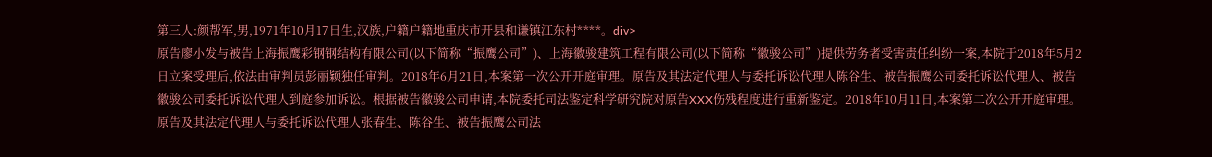第三人:颜帮军,男,1971年10月17日生,汉族,户籍户籍地重庆市开县和谦镇江东村****。div>
原告廖小发与被告上海振鹰彩钢钢结构有限公司(以下简称“振鹰公司”)、上海徽骏建筑工程有限公司(以下简称“徽骏公司”)提供劳务者受害责任纠纷一案,本院于2018年5月2日立案受理后,依法由审判员彭丽颖独任审判。2018年6月21日,本案第一次公开开庭审理。原告及其法定代理人与委托诉讼代理人陈谷生、被告振鹰公司委托诉讼代理人、被告徽骏公司委托诉讼代理人到庭参加诉讼。根据被告徽骏公司申请,本院委托司法鉴定科学研究院对原告XXX伤残程度进行重新鉴定。2018年10月11日,本案第二次公开开庭审理。原告及其法定代理人与委托诉讼代理人张春生、陈谷生、被告振鹰公司法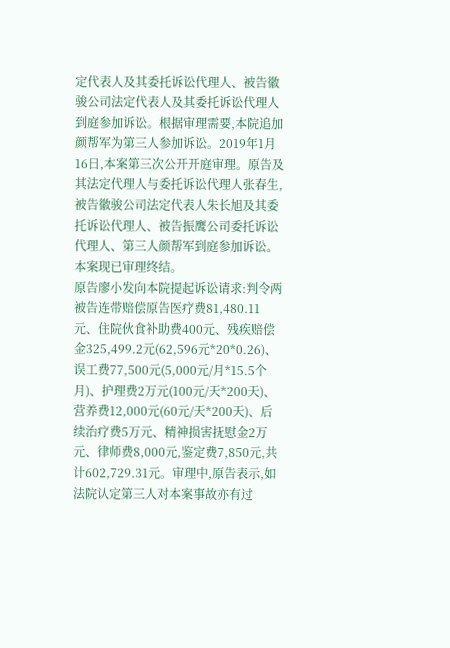定代表人及其委托诉讼代理人、被告徽骏公司法定代表人及其委托诉讼代理人到庭参加诉讼。根据审理需要,本院追加颜帮军为第三人参加诉讼。2019年1月16日,本案第三次公开开庭审理。原告及其法定代理人与委托诉讼代理人张春生,被告徽骏公司法定代表人朱长旭及其委托诉讼代理人、被告振鹰公司委托诉讼代理人、第三人颜帮军到庭参加诉讼。本案现已审理终结。
原告廖小发向本院提起诉讼请求:判令两被告连带赔偿原告医疗费81,480.11元、住院伙食补助费400元、残疾赔偿金325,499.2元(62,596元*20*0.26)、误工费77,500元(5,000元/月*15.5个月)、护理费2万元(100元/天*200天)、营养费12,000元(60元/天*200天)、后续治疗费5万元、精神损害抚慰金2万元、律师费8,000元,鉴定费7,850元,共计602,729.31元。审理中,原告表示,如法院认定第三人对本案事故亦有过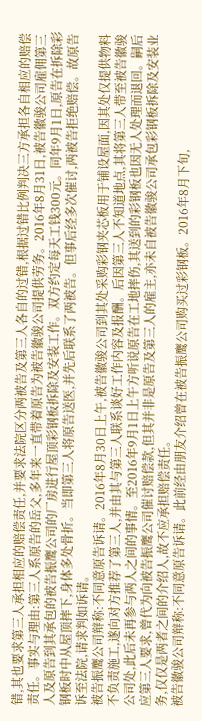错,其也要求第三人承担相应的赔偿责任,并要求法院区分两被告及第三人各自的过错,根据过错比例判决三方承担各自相应的赔偿责任。事实与理由:第三人系原告的岳父,多年来一直带着原告为被告徽骏公司提供劳务。2016年8月31日,被告徽骏公司雇佣第三人及原告到其承包的被告振鹰公司的厂房进行屋顶彩钢板拆除及安装工作。双方约定每天工钱300元。同年9月1日,原告在拆除彩钢板时中从屋顶摔下,身体多处骨折。当即第三人将原告送医,并先后联系了两被告。但事后经多次催讨,两被告拒绝赔偿。故原告诉至法院,请求判如诉请。
被告振鹰公司辩称:不同意原告诉请。2016年8月30日上午,被告徽骏公司到其处采购彩钢夹芯板用于铺设屋面,因其处仅提供物料不负责施工,遂向对方推荐了第三人,并由其与第三人联系谈好工作内容及报酬。后因第三人不知道地点,其将第三人带至被告徽骏公司处,此后未再参与两人之间的事情。至2016年9月1日上午方听说原告在工地摔伤,其送到的彩钢板也因无人处理而退回。嗣后应第三人要求,曾代为向被告振鹰公司催讨赔偿款,但其并非是原告及第三人的雇主,亦未自被告徽骏公司承包彩钢板拆除及安装业务,仅仅是两者之间的介绍人,故不应承担赔偿责任。
被告徽骏公司辩称:不同意原告诉请。此前经由朋友介绍曾在被告振鹰公司购买过彩钢板。2016年8月下旬,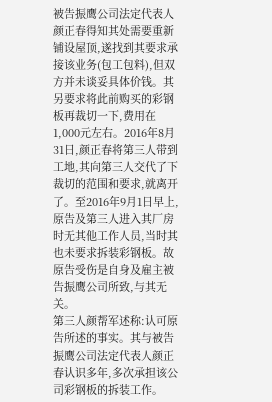被告振鹰公司法定代表人颜正春得知其处需要重新铺设屋顶,遂找到其要求承接该业务(包工包料),但双方并未谈妥具体价钱。其另要求将此前购买的彩钢板再裁切一下,费用在1,000元左右。2016年8月31日,颜正春将第三人带到工地,其向第三人交代了下裁切的范围和要求,就离开了。至2016年9月1日早上,原告及第三人进入其厂房时无其他工作人员,当时其也未要求拆装彩钢板。故原告受伤是自身及雇主被告振鹰公司所致,与其无关。
第三人颜帮军述称:认可原告所述的事实。其与被告振鹰公司法定代表人颜正春认识多年,多次承担该公司彩钢板的拆装工作。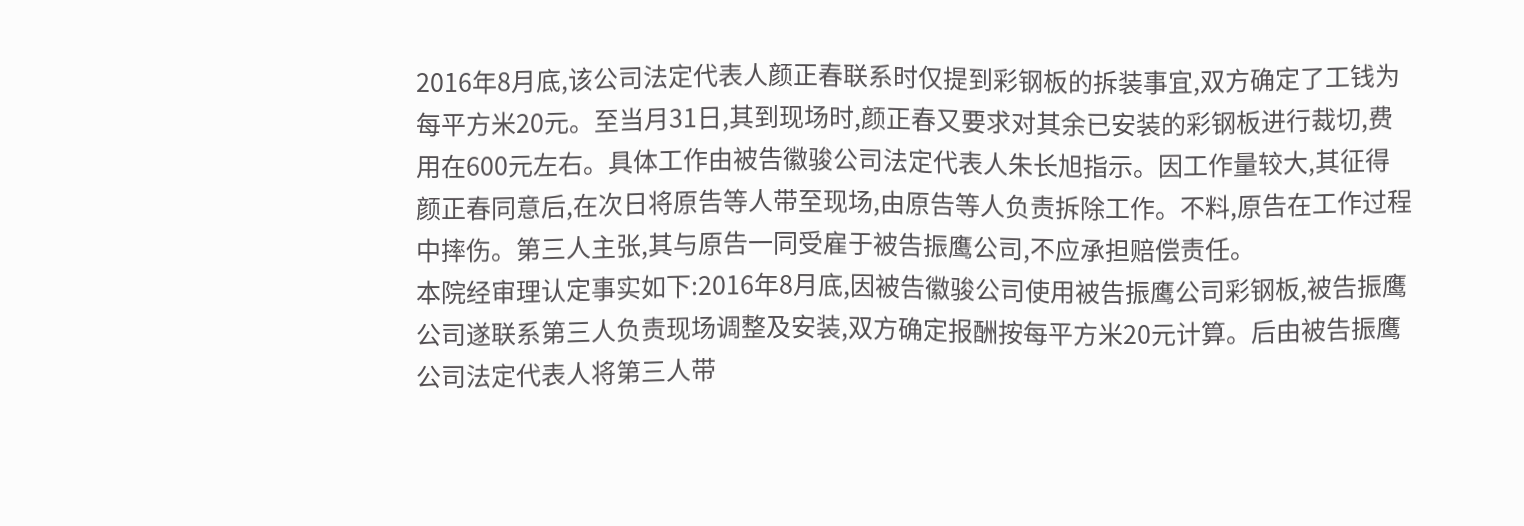2016年8月底,该公司法定代表人颜正春联系时仅提到彩钢板的拆装事宜,双方确定了工钱为每平方米20元。至当月31日,其到现场时,颜正春又要求对其余已安装的彩钢板进行裁切,费用在600元左右。具体工作由被告徽骏公司法定代表人朱长旭指示。因工作量较大,其征得颜正春同意后,在次日将原告等人带至现场,由原告等人负责拆除工作。不料,原告在工作过程中摔伤。第三人主张,其与原告一同受雇于被告振鹰公司,不应承担赔偿责任。
本院经审理认定事实如下:2016年8月底,因被告徽骏公司使用被告振鹰公司彩钢板,被告振鹰公司遂联系第三人负责现场调整及安装,双方确定报酬按每平方米20元计算。后由被告振鹰公司法定代表人将第三人带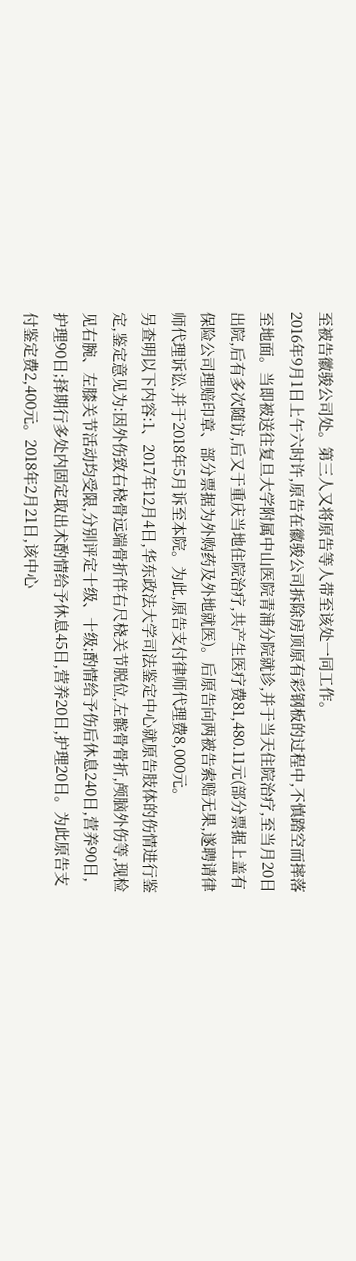至被告徽骏公司处。第三人又将原告等人带至该处一同工作。
2016年9月1日上午六时许,原告在徽骏公司拆除房顶原有彩钢板的过程中,不慎踏空而摔落至地面。当即被送往复旦大学附属中山医院青浦分院就诊,并于当天住院治疗,至当月20日出院,后有多次随访,后又于重庆当地住院治疗,共产生医疗费81,480.11元(部分票据上盖有保险公司理赔印章、部分票据为外购药及外地就医)。后原告向两被告索赔无果,遂聘请律师代理诉讼,并于2018年5月诉至本院。为此,原告支付律师代理费8,000元。
另查明以下内容:1、2017年12月4日,华东政法大学司法鉴定中心就原告肢体的伤情进行鉴定,鉴定意见为:因外伤致右桡骨远端骨折伴右尺桡关节脱位,左髌骨骨折,颅脑外伤等,现检见右腕、左膝关节活动均受限,分别评定十级、十级;酌情给予伤后休息240日,营养90日,护理90日;择期行多处内固定取出术酌情给予休息45日,营养20日,护理20日。为此原告支付鉴定费2,400元。2018年2月21日,该中心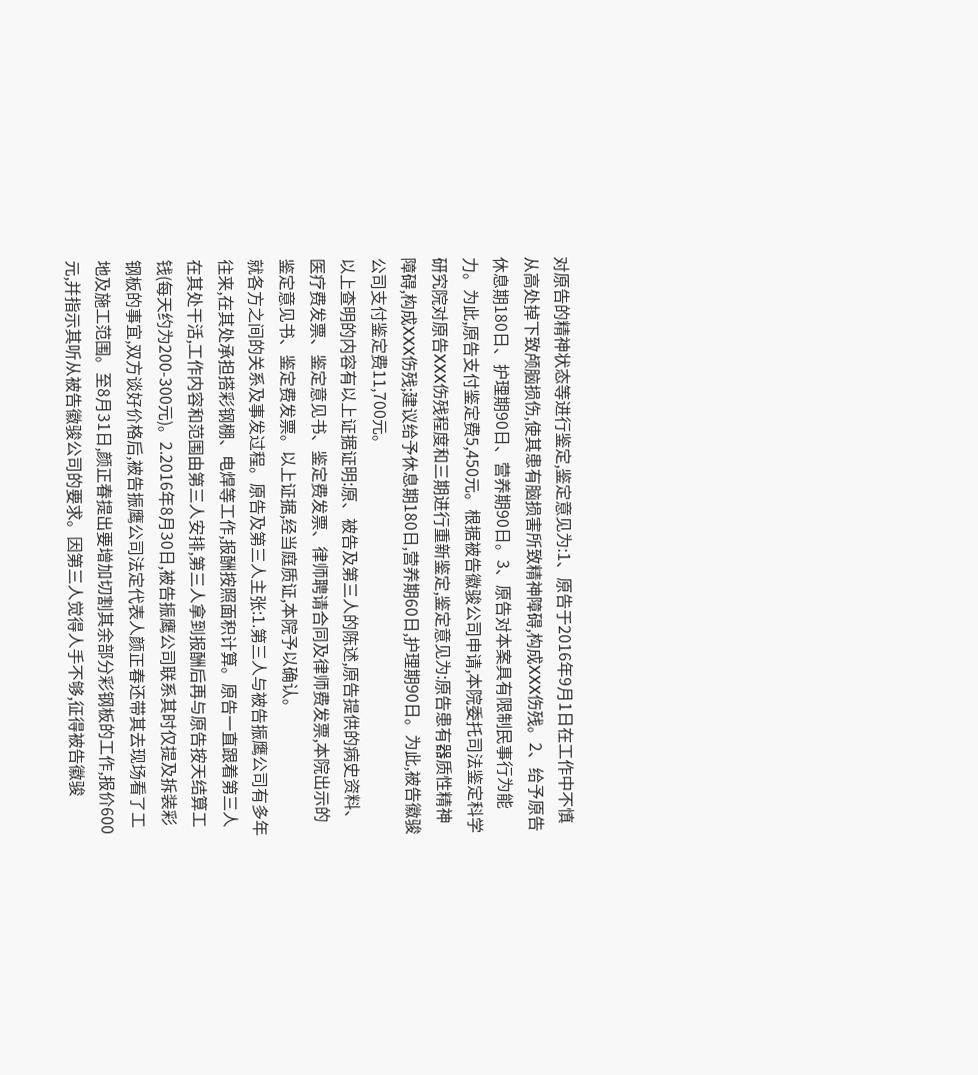对原告的精神状态等进行鉴定,鉴定意见为:1、原告于2016年9月1日在工作中不慎从高处掉下致颅脑损伤,使其患有脑损害所致精神障碍,构成XXX伤残。2、给予原告休息期180日、护理期90日、营养期90日。3、原告对本案具有限制民事行为能力。为此,原告支付鉴定费5,450元。根据被告徽骏公司申请,本院委托司法鉴定科学研究院对原告XXX伤残程度和三期进行重新鉴定,鉴定意见为:原告患有器质性精神障碍,构成XXX伤残;建议给予休息期180日,营养期60日,护理期90日。为此,被告徽骏公司支付鉴定费11,700元。
以上查明的内容有以上证据证明:原、被告及第三人的陈述,原告提供的病史资料、医疗费发票、鉴定意见书、鉴定费发票、律师聘请合同及律师费发票,本院出示的鉴定意见书、鉴定费发票。以上证据,经当庭质证,本院予以确认。
就各方之间的关系及事发过程。原告及第三人主张:1.第三人与被告振鹰公司有多年往来,在其处承担搭彩钢棚、电焊等工作,报酬按照面积计算。原告一直跟着第三人在其处干活,工作内容和范围由第三人安排,第三人拿到报酬后再与原告按天结算工钱(每天约为200-300元)。2.2016年8月30日,被告振鹰公司联系其时仅提及拆装彩钢板的事宜,双方谈好价格后,被告振鹰公司法定代表人颜正春还带其去现场看了工地及施工范围。至8月31日,颜正春提出要增加切割其余部分彩钢板的工作,报价600元,并指示其听从被告徽骏公司的要求。因第三人觉得人手不够,征得被告徽骏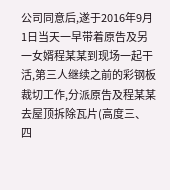公司同意后,遂于2016年9月1日当天一早带着原告及另一女婿程某某到现场一起干活,第三人继续之前的彩钢板裁切工作,分派原告及程某某去屋顶拆除瓦片(高度三、四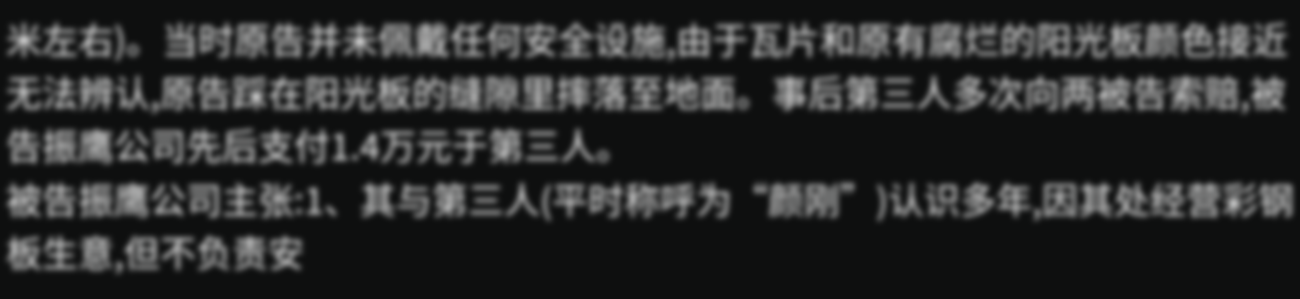米左右)。当时原告并未佩戴任何安全设施,由于瓦片和原有腐烂的阳光板颜色接近无法辨认,原告踩在阳光板的缝隙里摔落至地面。事后第三人多次向两被告索赔,被告振鹰公司先后支付1.4万元于第三人。
被告振鹰公司主张:1、其与第三人(平时称呼为“颜刚”)认识多年,因其处经营彩钢板生意,但不负责安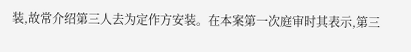装,故常介绍第三人去为定作方安装。在本案第一次庭审时其表示,第三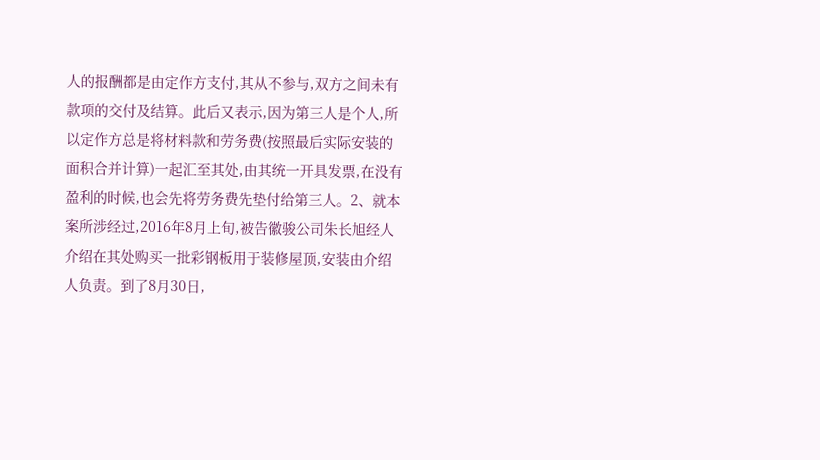人的报酬都是由定作方支付,其从不参与,双方之间未有款项的交付及结算。此后又表示,因为第三人是个人,所以定作方总是将材料款和劳务费(按照最后实际安装的面积合并计算)一起汇至其处,由其统一开具发票,在没有盈利的时候,也会先将劳务费先垫付给第三人。2、就本案所涉经过,2016年8月上旬,被告徽骏公司朱长旭经人介绍在其处购买一批彩钢板用于装修屋顶,安装由介绍人负责。到了8月30日,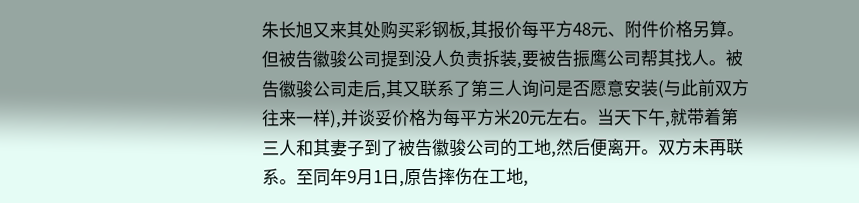朱长旭又来其处购买彩钢板,其报价每平方48元、附件价格另算。但被告徽骏公司提到没人负责拆装,要被告振鹰公司帮其找人。被告徽骏公司走后,其又联系了第三人询问是否愿意安装(与此前双方往来一样),并谈妥价格为每平方米20元左右。当天下午,就带着第三人和其妻子到了被告徽骏公司的工地,然后便离开。双方未再联系。至同年9月1日,原告摔伤在工地,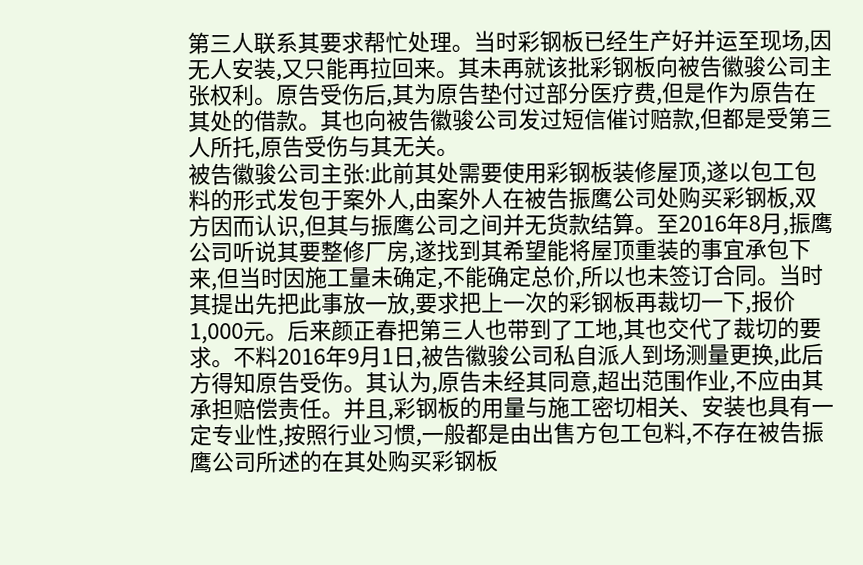第三人联系其要求帮忙处理。当时彩钢板已经生产好并运至现场,因无人安装,又只能再拉回来。其未再就该批彩钢板向被告徽骏公司主张权利。原告受伤后,其为原告垫付过部分医疗费,但是作为原告在其处的借款。其也向被告徽骏公司发过短信催讨赔款,但都是受第三人所托,原告受伤与其无关。
被告徽骏公司主张:此前其处需要使用彩钢板装修屋顶,遂以包工包料的形式发包于案外人,由案外人在被告振鹰公司处购买彩钢板,双方因而认识,但其与振鹰公司之间并无货款结算。至2016年8月,振鹰公司听说其要整修厂房,遂找到其希望能将屋顶重装的事宜承包下来,但当时因施工量未确定,不能确定总价,所以也未签订合同。当时其提出先把此事放一放,要求把上一次的彩钢板再裁切一下,报价1,000元。后来颜正春把第三人也带到了工地,其也交代了裁切的要求。不料2016年9月1日,被告徽骏公司私自派人到场测量更换,此后方得知原告受伤。其认为,原告未经其同意,超出范围作业,不应由其承担赔偿责任。并且,彩钢板的用量与施工密切相关、安装也具有一定专业性,按照行业习惯,一般都是由出售方包工包料,不存在被告振鹰公司所述的在其处购买彩钢板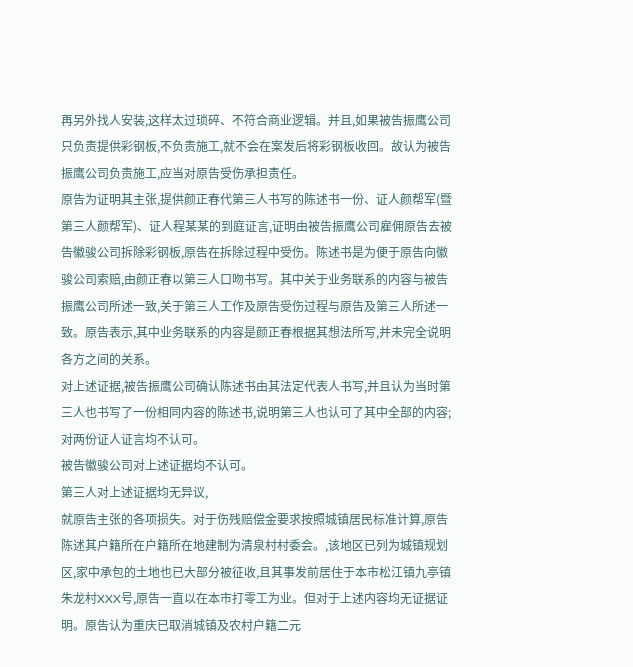再另外找人安装,这样太过琐碎、不符合商业逻辑。并且,如果被告振鹰公司只负责提供彩钢板,不负责施工,就不会在案发后将彩钢板收回。故认为被告振鹰公司负责施工,应当对原告受伤承担责任。
原告为证明其主张,提供颜正春代第三人书写的陈述书一份、证人颜帮军(暨第三人颜帮军)、证人程某某的到庭证言,证明由被告振鹰公司雇佣原告去被告徽骏公司拆除彩钢板,原告在拆除过程中受伤。陈述书是为便于原告向徽骏公司索赔,由颜正春以第三人口吻书写。其中关于业务联系的内容与被告振鹰公司所述一致,关于第三人工作及原告受伤过程与原告及第三人所述一致。原告表示,其中业务联系的内容是颜正春根据其想法所写,并未完全说明各方之间的关系。
对上述证据,被告振鹰公司确认陈述书由其法定代表人书写,并且认为当时第三人也书写了一份相同内容的陈述书,说明第三人也认可了其中全部的内容;对两份证人证言均不认可。
被告徽骏公司对上述证据均不认可。
第三人对上述证据均无异议,
就原告主张的各项损失。对于伤残赔偿金要求按照城镇居民标准计算,原告陈述其户籍所在户籍所在地建制为清泉村村委会。,该地区已列为城镇规划区,家中承包的土地也已大部分被征收,且其事发前居住于本市松江镇九亭镇朱龙村XXX号,原告一直以在本市打零工为业。但对于上述内容均无证据证明。原告认为重庆已取消城镇及农村户籍二元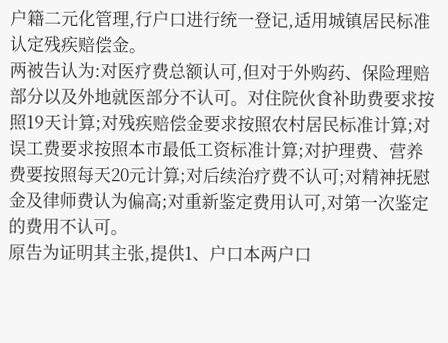户籍二元化管理,行户口进行统一登记,适用城镇居民标准认定残疾赔偿金。
两被告认为:对医疗费总额认可,但对于外购药、保险理赔部分以及外地就医部分不认可。对住院伙食补助费要求按照19天计算;对残疾赔偿金要求按照农村居民标准计算;对误工费要求按照本市最低工资标准计算;对护理费、营养费要按照每天20元计算;对后续治疗费不认可;对精神抚慰金及律师费认为偏高;对重新鉴定费用认可,对第一次鉴定的费用不认可。
原告为证明其主张,提供1、户口本两户口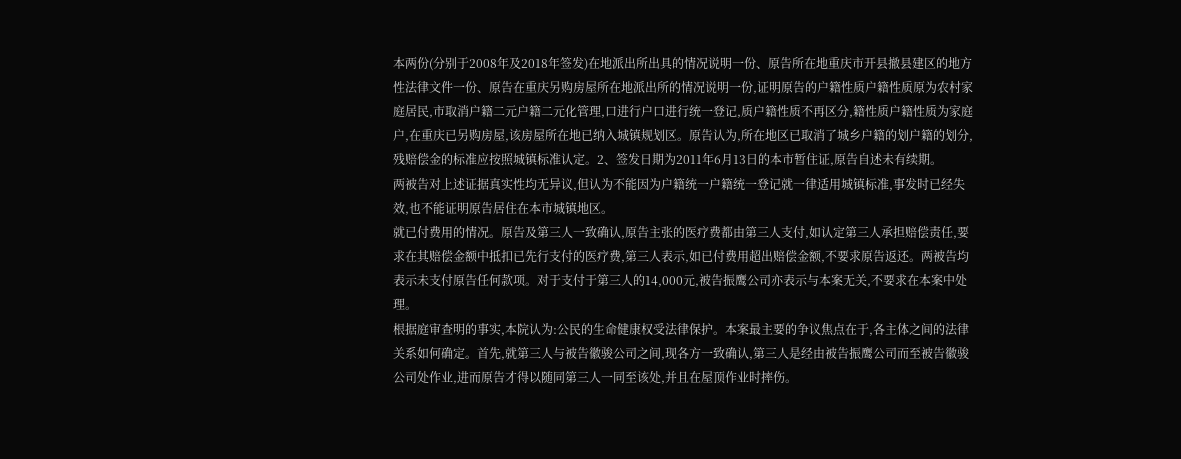本两份(分别于2008年及2018年签发)在地派出所出具的情况说明一份、原告所在地重庆市开县撤县建区的地方性法律文件一份、原告在重庆另购房屋所在地派出所的情况说明一份,证明原告的户籍性质户籍性质原为农村家庭居民,市取消户籍二元户籍二元化管理,口进行户口进行统一登记,质户籍性质不再区分,籍性质户籍性质为家庭户,在重庆已另购房屋,该房屋所在地已纳入城镇规划区。原告认为,所在地区已取消了城乡户籍的划户籍的划分,残赔偿金的标准应按照城镇标准认定。2、签发日期为2011年6月13日的本市暂住证,原告自述未有续期。
两被告对上述证据真实性均无异议,但认为不能因为户籍统一户籍统一登记就一律适用城镇标准,事发时已经失效,也不能证明原告居住在本市城镇地区。
就已付费用的情况。原告及第三人一致确认,原告主张的医疗费都由第三人支付,如认定第三人承担赔偿责任,要求在其赔偿金额中抵扣已先行支付的医疗费,第三人表示,如已付费用超出赔偿金额,不要求原告返还。两被告均表示未支付原告任何款项。对于支付于第三人的14,000元,被告振鹰公司亦表示与本案无关,不要求在本案中处理。
根据庭审查明的事实,本院认为:公民的生命健康权受法律保护。本案最主要的争议焦点在于,各主体之间的法律关系如何确定。首先,就第三人与被告徽骏公司之间,现各方一致确认,第三人是经由被告振鹰公司而至被告徽骏公司处作业,进而原告才得以随同第三人一同至该处,并且在屋顶作业时摔伤。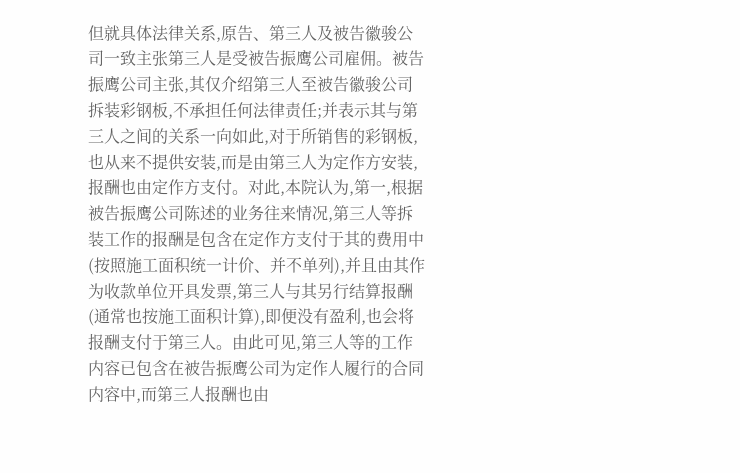但就具体法律关系,原告、第三人及被告徽骏公司一致主张第三人是受被告振鹰公司雇佣。被告振鹰公司主张,其仅介绍第三人至被告徽骏公司拆装彩钢板,不承担任何法律责任;并表示其与第三人之间的关系一向如此,对于所销售的彩钢板,也从来不提供安装,而是由第三人为定作方安装,报酬也由定作方支付。对此,本院认为,第一,根据被告振鹰公司陈述的业务往来情况,第三人等拆装工作的报酬是包含在定作方支付于其的费用中(按照施工面积统一计价、并不单列),并且由其作为收款单位开具发票,第三人与其另行结算报酬(通常也按施工面积计算),即便没有盈利,也会将报酬支付于第三人。由此可见,第三人等的工作内容已包含在被告振鹰公司为定作人履行的合同内容中,而第三人报酬也由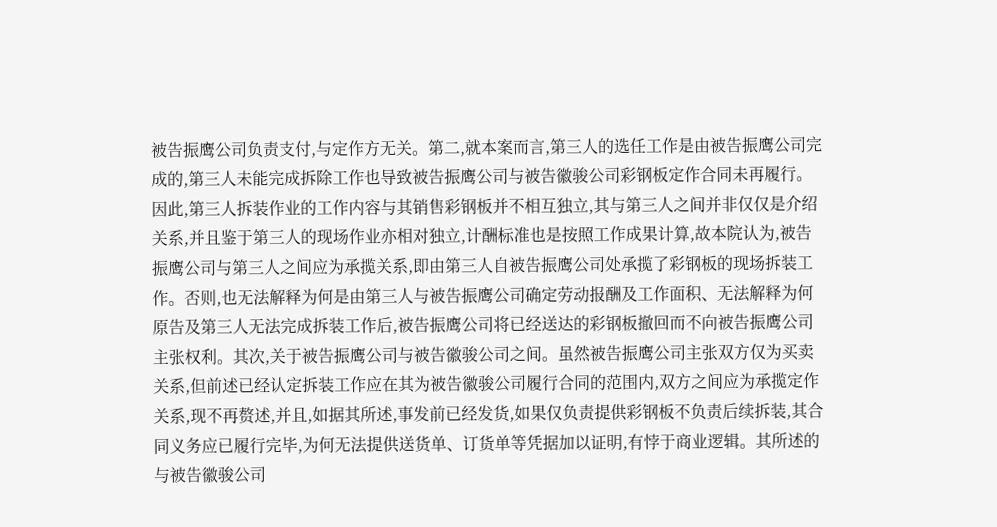被告振鹰公司负责支付,与定作方无关。第二,就本案而言,第三人的选任工作是由被告振鹰公司完成的,第三人未能完成拆除工作也导致被告振鹰公司与被告徽骏公司彩钢板定作合同未再履行。因此,第三人拆装作业的工作内容与其销售彩钢板并不相互独立,其与第三人之间并非仅仅是介绍关系,并且鉴于第三人的现场作业亦相对独立,计酬标准也是按照工作成果计算,故本院认为,被告振鹰公司与第三人之间应为承揽关系,即由第三人自被告振鹰公司处承揽了彩钢板的现场拆装工作。否则,也无法解释为何是由第三人与被告振鹰公司确定劳动报酬及工作面积、无法解释为何原告及第三人无法完成拆装工作后,被告振鹰公司将已经送达的彩钢板撤回而不向被告振鹰公司主张权利。其次,关于被告振鹰公司与被告徽骏公司之间。虽然被告振鹰公司主张双方仅为买卖关系,但前述已经认定拆装工作应在其为被告徽骏公司履行合同的范围内,双方之间应为承揽定作关系,现不再赘述,并且,如据其所述,事发前已经发货,如果仅负责提供彩钢板不负责后续拆装,其合同义务应已履行完毕,为何无法提供送货单、订货单等凭据加以证明,有悖于商业逻辑。其所述的与被告徽骏公司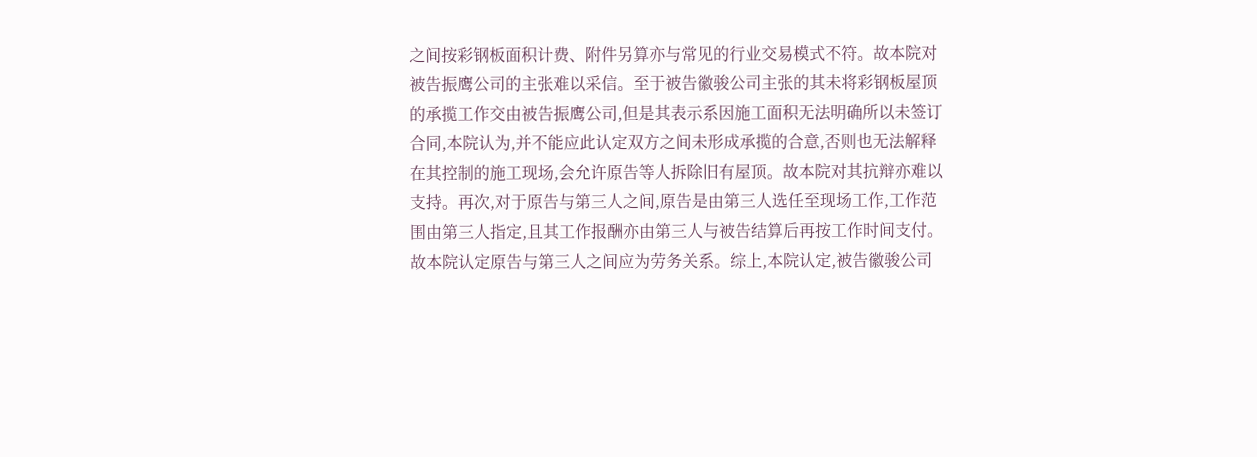之间按彩钢板面积计费、附件另算亦与常见的行业交易模式不符。故本院对被告振鹰公司的主张难以采信。至于被告徽骏公司主张的其未将彩钢板屋顶的承揽工作交由被告振鹰公司,但是其表示系因施工面积无法明确所以未签订合同,本院认为,并不能应此认定双方之间未形成承揽的合意,否则也无法解释在其控制的施工现场,会允许原告等人拆除旧有屋顶。故本院对其抗辩亦难以支持。再次,对于原告与第三人之间,原告是由第三人选任至现场工作,工作范围由第三人指定,且其工作报酬亦由第三人与被告结算后再按工作时间支付。故本院认定原告与第三人之间应为劳务关系。综上,本院认定,被告徽骏公司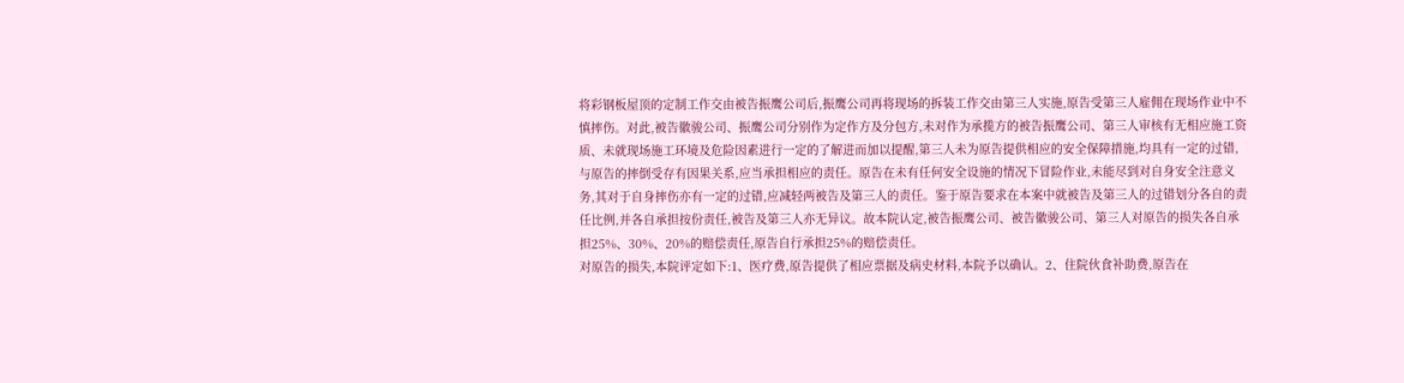将彩钢板屋顶的定制工作交由被告振鹰公司后,振鹰公司再将现场的拆装工作交由第三人实施,原告受第三人雇佣在现场作业中不慎摔伤。对此,被告徽骏公司、振鹰公司分别作为定作方及分包方,未对作为承揽方的被告振鹰公司、第三人审核有无相应施工资质、未就现场施工环境及危险因素进行一定的了解进而加以提醒,第三人未为原告提供相应的安全保障措施,均具有一定的过错,与原告的摔倒受存有因果关系,应当承担相应的责任。原告在未有任何安全设施的情况下冒险作业,未能尽到对自身安全注意义务,其对于自身摔伤亦有一定的过错,应减轻两被告及第三人的责任。鉴于原告要求在本案中就被告及第三人的过错划分各自的责任比例,并各自承担按份责任,被告及第三人亦无异议。故本院认定,被告振鹰公司、被告徽骏公司、第三人对原告的损失各自承担25%、30%、20%的赔偿责任,原告自行承担25%的赔偿责任。
对原告的损失,本院评定如下:1、医疗费,原告提供了相应票据及病史材料,本院予以确认。2、住院伙食补助费,原告在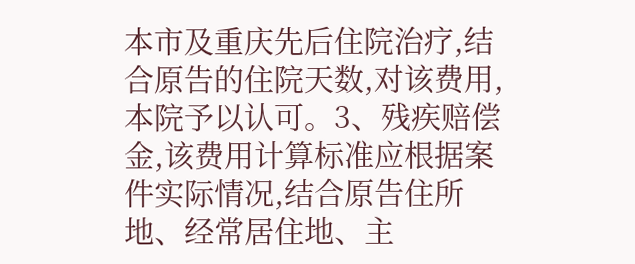本市及重庆先后住院治疗,结合原告的住院天数,对该费用,本院予以认可。3、残疾赔偿金,该费用计算标准应根据案件实际情况,结合原告住所地、经常居住地、主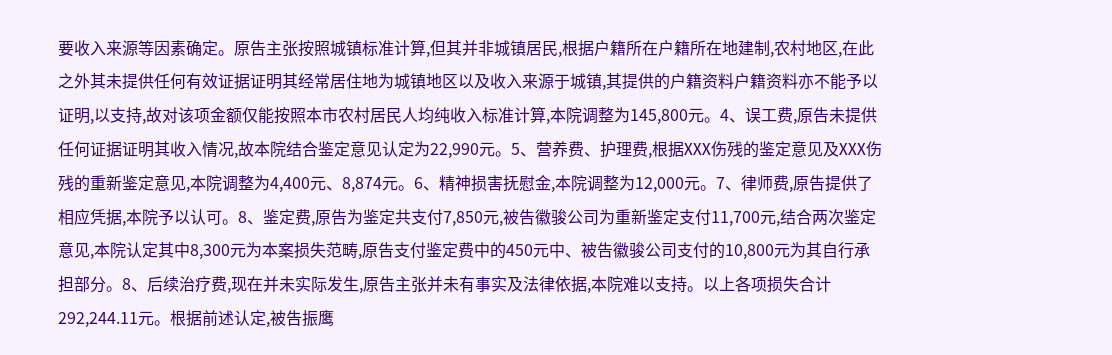要收入来源等因素确定。原告主张按照城镇标准计算,但其并非城镇居民,根据户籍所在户籍所在地建制,农村地区,在此之外其未提供任何有效证据证明其经常居住地为城镇地区以及收入来源于城镇,其提供的户籍资料户籍资料亦不能予以证明,以支持,故对该项金额仅能按照本市农村居民人均纯收入标准计算,本院调整为145,800元。4、误工费,原告未提供任何证据证明其收入情况,故本院结合鉴定意见认定为22,990元。5、营养费、护理费,根据XXX伤残的鉴定意见及XXX伤残的重新鉴定意见,本院调整为4,400元、8,874元。6、精神损害抚慰金,本院调整为12,000元。7、律师费,原告提供了相应凭据,本院予以认可。8、鉴定费,原告为鉴定共支付7,850元,被告徽骏公司为重新鉴定支付11,700元,结合两次鉴定意见,本院认定其中8,300元为本案损失范畴,原告支付鉴定费中的450元中、被告徽骏公司支付的10,800元为其自行承担部分。8、后续治疗费,现在并未实际发生,原告主张并未有事实及法律依据,本院难以支持。以上各项损失合计292,244.11元。根据前述认定,被告振鹰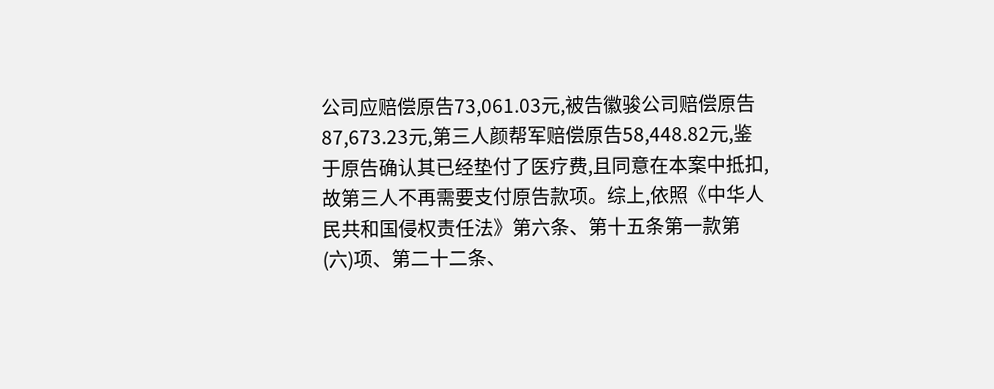公司应赔偿原告73,061.03元,被告徽骏公司赔偿原告87,673.23元,第三人颜帮军赔偿原告58,448.82元,鉴于原告确认其已经垫付了医疗费,且同意在本案中抵扣,故第三人不再需要支付原告款项。综上,依照《中华人民共和国侵权责任法》第六条、第十五条第一款第(六)项、第二十二条、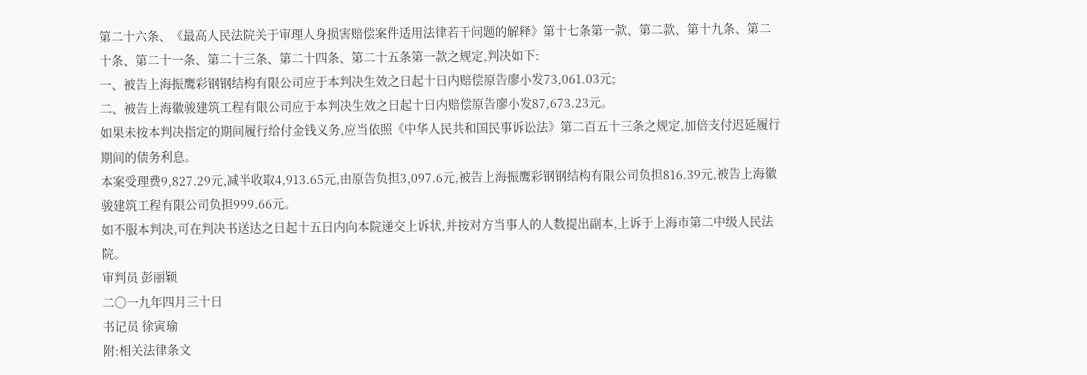第二十六条、《最高人民法院关于审理人身损害赔偿案件适用法律若干问题的解释》第十七条第一款、第二款、第十九条、第二十条、第二十一条、第二十三条、第二十四条、第二十五条第一款之规定,判决如下:
一、被告上海振鹰彩钢钢结构有限公司应于本判决生效之日起十日内赔偿原告廖小发73,061.03元;
二、被告上海徽骏建筑工程有限公司应于本判决生效之日起十日内赔偿原告廖小发87,673.23元。
如果未按本判决指定的期间履行给付金钱义务,应当依照《中华人民共和国民事诉讼法》第二百五十三条之规定,加倍支付迟延履行期间的债务利息。
本案受理费9,827.29元,减半收取4,913.65元,由原告负担3,097.6元,被告上海振鹰彩钢钢结构有限公司负担816.39元,被告上海徽骏建筑工程有限公司负担999.66元。
如不服本判决,可在判决书送达之日起十五日内向本院递交上诉状,并按对方当事人的人数提出副本,上诉于上海市第二中级人民法院。
审判员 彭丽颖
二〇一九年四月三十日
书记员 徐寅瑜
附:相关法律条文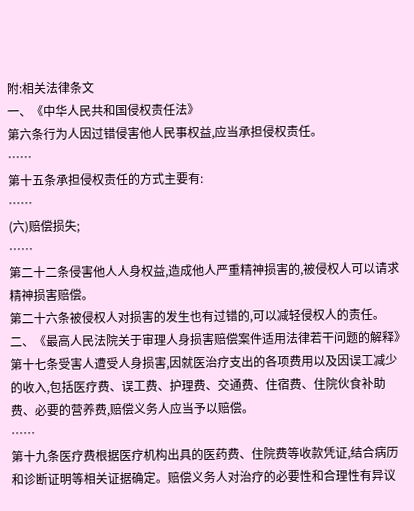附:相关法律条文
一、《中华人民共和国侵权责任法》
第六条行为人因过错侵害他人民事权益,应当承担侵权责任。
……
第十五条承担侵权责任的方式主要有:
……
(六)赔偿损失;
……
第二十二条侵害他人人身权益,造成他人严重精神损害的,被侵权人可以请求精神损害赔偿。
第二十六条被侵权人对损害的发生也有过错的,可以减轻侵权人的责任。
二、《最高人民法院关于审理人身损害赔偿案件适用法律若干问题的解释》
第十七条受害人遭受人身损害,因就医治疗支出的各项费用以及因误工减少的收入,包括医疗费、误工费、护理费、交通费、住宿费、住院伙食补助费、必要的营养费,赔偿义务人应当予以赔偿。
……
第十九条医疗费根据医疗机构出具的医药费、住院费等收款凭证,结合病历和诊断证明等相关证据确定。赔偿义务人对治疗的必要性和合理性有异议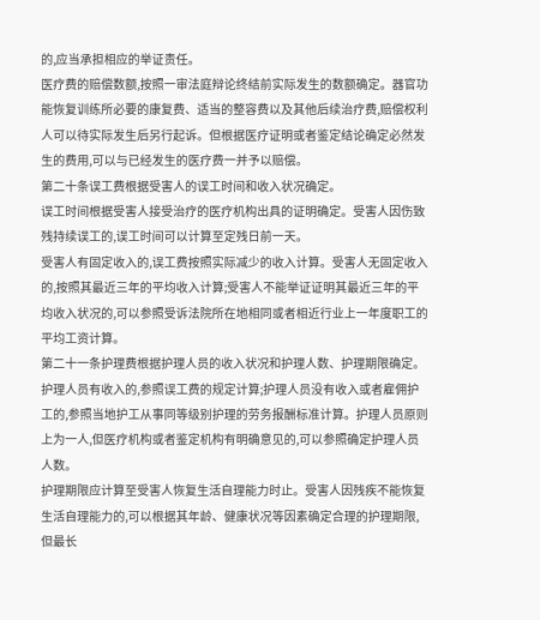的,应当承担相应的举证责任。
医疗费的赔偿数额,按照一审法庭辩论终结前实际发生的数额确定。器官功能恢复训练所必要的康复费、适当的整容费以及其他后续治疗费,赔偿权利人可以待实际发生后另行起诉。但根据医疗证明或者鉴定结论确定必然发生的费用,可以与已经发生的医疗费一并予以赔偿。
第二十条误工费根据受害人的误工时间和收入状况确定。
误工时间根据受害人接受治疗的医疗机构出具的证明确定。受害人因伤致残持续误工的,误工时间可以计算至定残日前一天。
受害人有固定收入的,误工费按照实际减少的收入计算。受害人无固定收入的,按照其最近三年的平均收入计算;受害人不能举证证明其最近三年的平均收入状况的,可以参照受诉法院所在地相同或者相近行业上一年度职工的平均工资计算。
第二十一条护理费根据护理人员的收入状况和护理人数、护理期限确定。
护理人员有收入的,参照误工费的规定计算;护理人员没有收入或者雇佣护工的,参照当地护工从事同等级别护理的劳务报酬标准计算。护理人员原则上为一人,但医疗机构或者鉴定机构有明确意见的,可以参照确定护理人员人数。
护理期限应计算至受害人恢复生活自理能力时止。受害人因残疾不能恢复生活自理能力的,可以根据其年龄、健康状况等因素确定合理的护理期限,但最长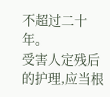不超过二十年。
受害人定残后的护理,应当根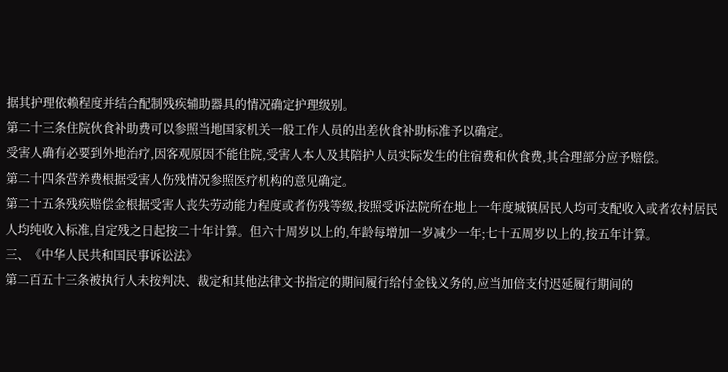据其护理依赖程度并结合配制残疾辅助器具的情况确定护理级别。
第二十三条住院伙食补助费可以参照当地国家机关一般工作人员的出差伙食补助标准予以确定。
受害人确有必要到外地治疗,因客观原因不能住院,受害人本人及其陪护人员实际发生的住宿费和伙食费,其合理部分应予赔偿。
第二十四条营养费根据受害人伤残情况参照医疗机构的意见确定。
第二十五条残疾赔偿金根据受害人丧失劳动能力程度或者伤残等级,按照受诉法院所在地上一年度城镇居民人均可支配收入或者农村居民人均纯收入标准,自定残之日起按二十年计算。但六十周岁以上的,年龄每增加一岁减少一年;七十五周岁以上的,按五年计算。
三、《中华人民共和国民事诉讼法》
第二百五十三条被执行人未按判决、裁定和其他法律文书指定的期间履行给付金钱义务的,应当加倍支付迟延履行期间的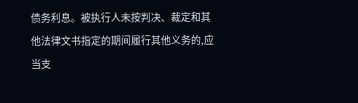债务利息。被执行人未按判决、裁定和其他法律文书指定的期间履行其他义务的,应当支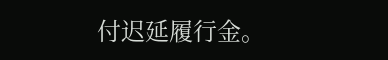付迟延履行金。